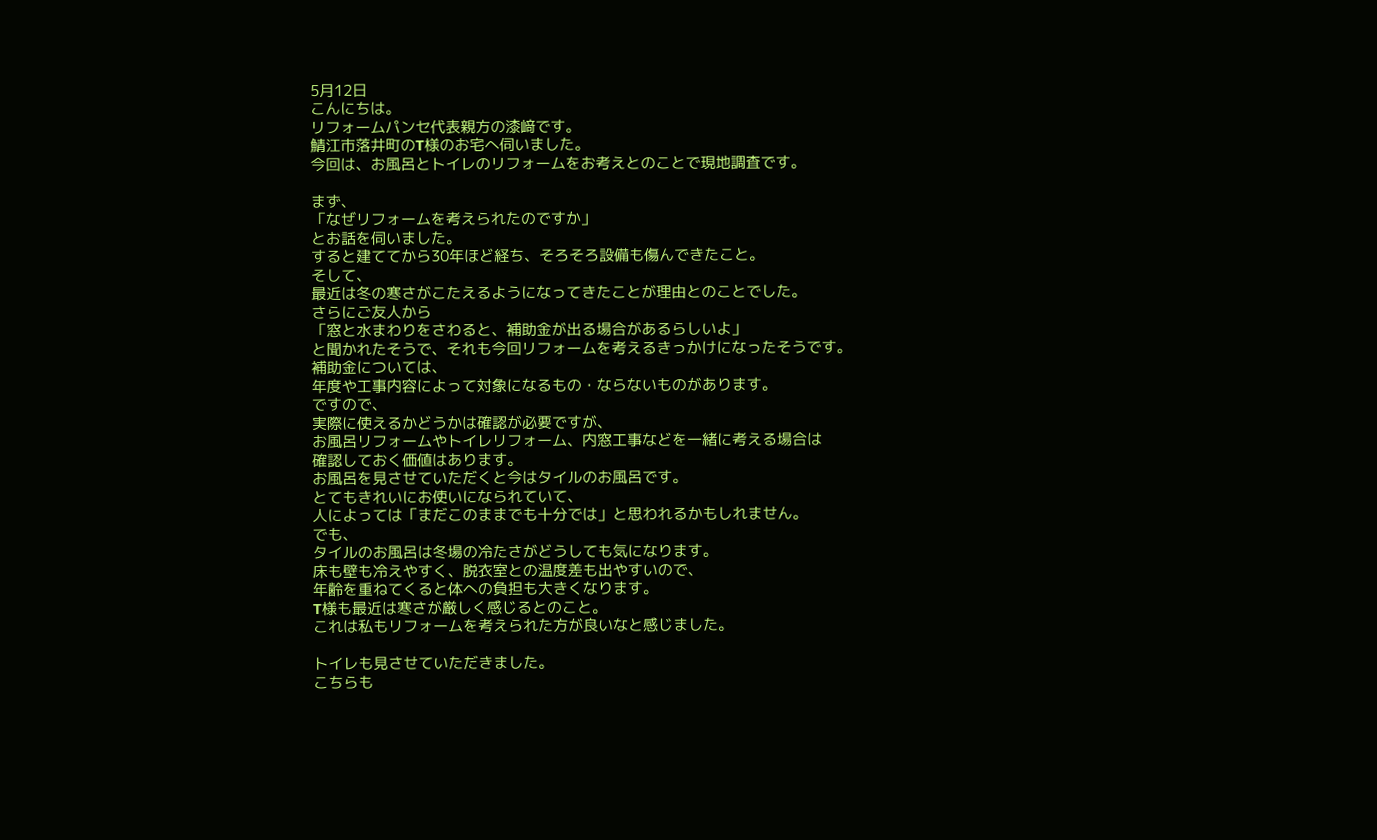5月12日
こんにちは。
リフォームパンセ代表親方の漆﨑です。
鯖江市落井町のT様のお宅へ伺いました。
今回は、お風呂とトイレのリフォームをお考えとのことで現地調査です。

まず、
「なぜリフォームを考えられたのですか」
とお話を伺いました。
すると建ててから30年ほど経ち、そろそろ設備も傷んできたこと。
そして、
最近は冬の寒さがこたえるようになってきたことが理由とのことでした。
さらにご友人から
「窓と水まわりをさわると、補助金が出る場合があるらしいよ」
と聞かれたそうで、それも今回リフォームを考えるきっかけになったそうです。
補助金については、
年度や工事内容によって対象になるもの・ならないものがあります。
ですので、
実際に使えるかどうかは確認が必要ですが、
お風呂リフォームやトイレリフォーム、内窓工事などを一緒に考える場合は
確認しておく価値はあります。
お風呂を見させていただくと今はタイルのお風呂です。
とてもきれいにお使いになられていて、
人によっては「まだこのままでも十分では」と思われるかもしれません。
でも、
タイルのお風呂は冬場の冷たさがどうしても気になります。
床も壁も冷えやすく、脱衣室との温度差も出やすいので、
年齢を重ねてくると体への負担も大きくなります。
T様も最近は寒さが厳しく感じるとのこと。
これは私もリフォームを考えられた方が良いなと感じました。

トイレも見させていただきました。
こちらも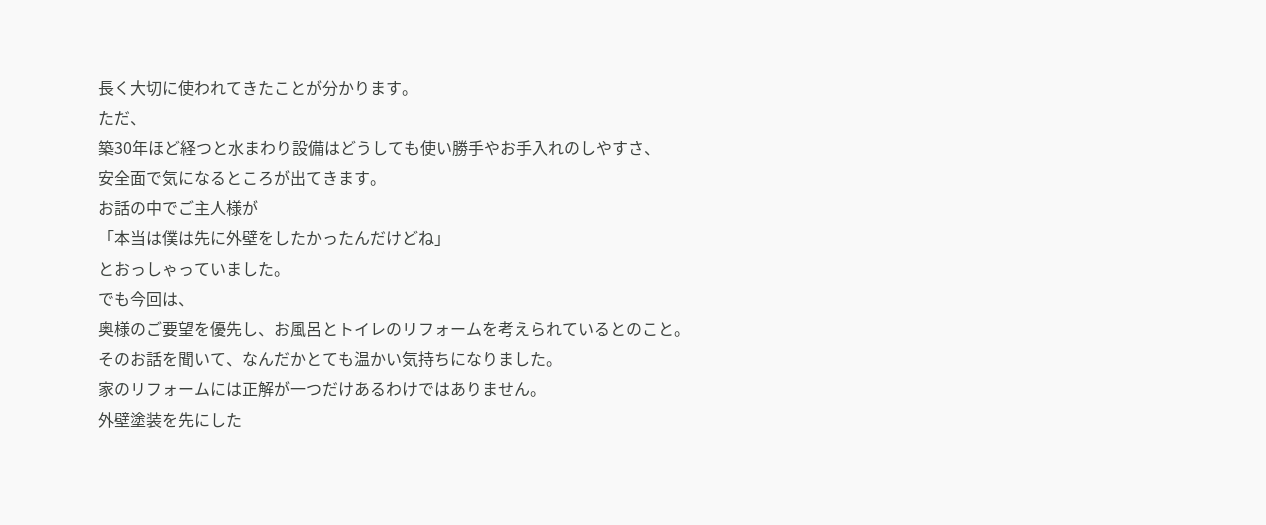長く大切に使われてきたことが分かります。
ただ、
築30年ほど経つと水まわり設備はどうしても使い勝手やお手入れのしやすさ、
安全面で気になるところが出てきます。
お話の中でご主人様が
「本当は僕は先に外壁をしたかったんだけどね」
とおっしゃっていました。
でも今回は、
奥様のご要望を優先し、お風呂とトイレのリフォームを考えられているとのこと。
そのお話を聞いて、なんだかとても温かい気持ちになりました。
家のリフォームには正解が一つだけあるわけではありません。
外壁塗装を先にした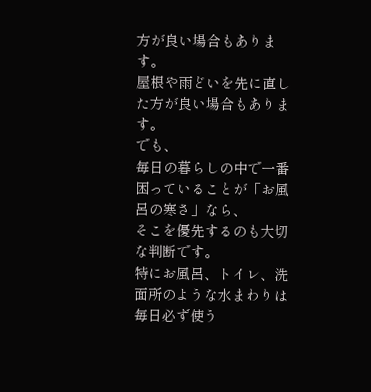方が良い場合もあります。
屋根や雨どいを先に直した方が良い場合もあります。
でも、
毎日の暮らしの中で一番困っていることが「お風呂の寒さ」なら、
そこを優先するのも大切な判断です。
特にお風呂、トイレ、洗面所のような水まわりは毎日必ず使う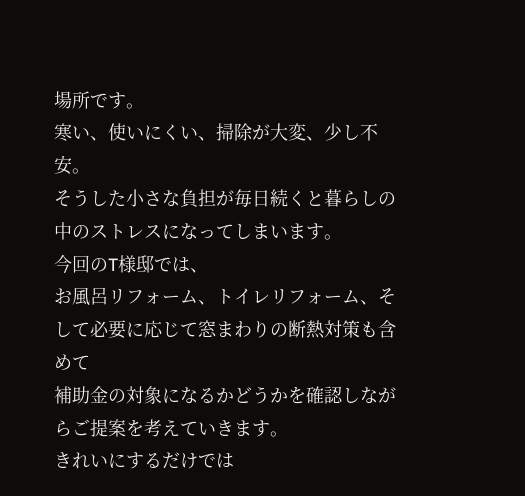場所です。
寒い、使いにくい、掃除が大変、少し不安。
そうした小さな負担が毎日続くと暮らしの中のストレスになってしまいます。
今回のT様邸では、
お風呂リフォーム、トイレリフォーム、そして必要に応じて窓まわりの断熱対策も含めて
補助金の対象になるかどうかを確認しながらご提案を考えていきます。
きれいにするだけでは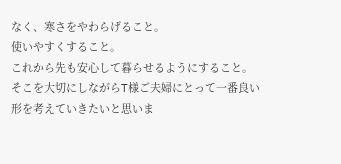なく、寒さをやわらげること。
使いやすくすること。
これから先も安心して暮らせるようにすること。
そこを大切にしながらT様ご夫婦にとって一番良い形を考えていきたいと思いま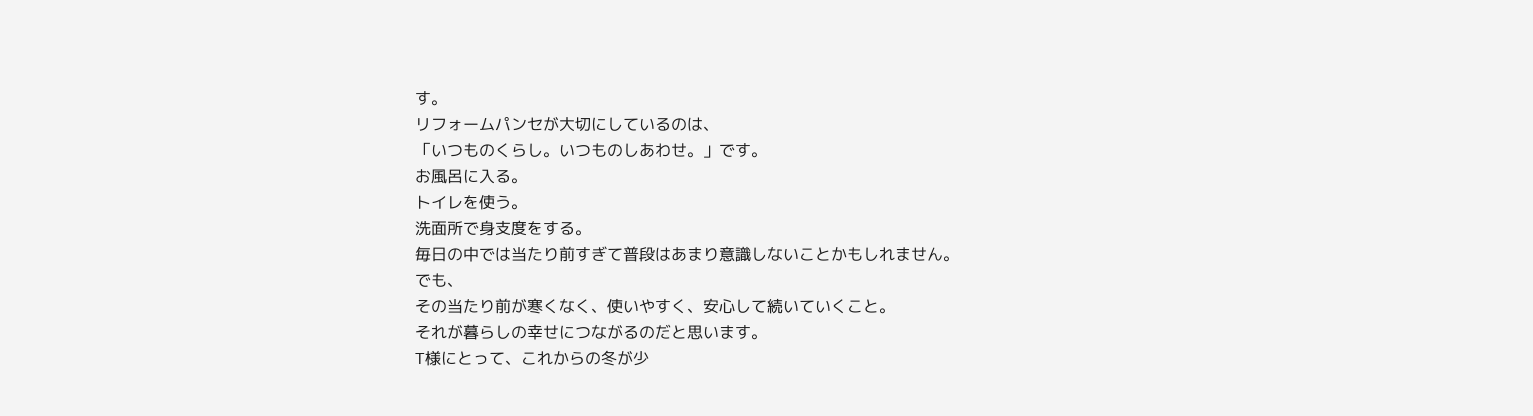す。
リフォームパンセが大切にしているのは、
「いつものくらし。いつものしあわせ。」です。
お風呂に入る。
トイレを使う。
洗面所で身支度をする。
毎日の中では当たり前すぎて普段はあまり意識しないことかもしれません。
でも、
その当たり前が寒くなく、使いやすく、安心して続いていくこと。
それが暮らしの幸せにつながるのだと思います。
T様にとって、これからの冬が少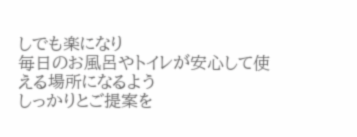しでも楽になり
毎日のお風呂やトイレが安心して使える場所になるよう
しっかりとご提案を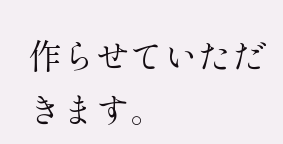作らせていただきます。